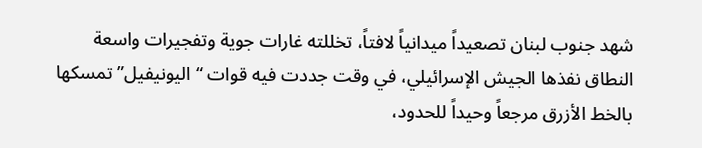شهد جنوب لبنان تصعيداً ميدانياً لافتاً، تخللته غارات جوية وتفجيرات واسعة النطاق نفذها الجيش الإسرائيلي، في وقت جددت فيه قوات “اليونيفيل” تمسكها بالخط الأزرق مرجعاً وحيداً للحدود،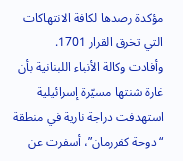مؤكدة رصدها لكافة الانتهاكات التي تخرق القرار 1701.
وأفادت وكالة الأنباء اللبنانية بأن غارة شنتها مسيّرة إسرائيلية استهدفت دراجة نارية في منطقة “دوحة كفررمان”، أسفرت عن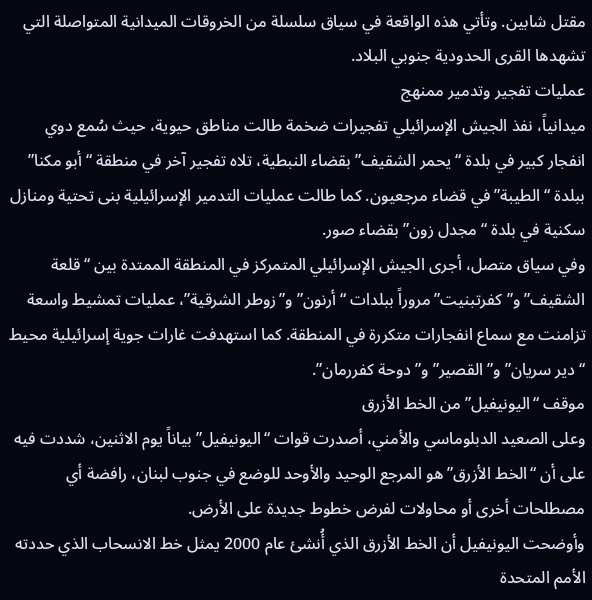مقتل شابين. وتأتي هذه الواقعة في سياق سلسلة من الخروقات الميدانية المتواصلة التي تشهدها القرى الحدودية جنوبي البلاد.
عمليات تفجير وتدمير ممنهج
ميدانياً، نفذ الجيش الإسرائيلي تفجيرات ضخمة طالت مناطق حيوية، حيث سُمع دوي انفجار كبير في بلدة “يحمر الشقيف” بقضاء النبطية، تلاه تفجير آخر في منطقة “أبو مكنا” ببلدة “الطيبة” في قضاء مرجعيون. كما طالت عمليات التدمير الإسرائيلية بنى تحتية ومنازل سكنية في بلدة “مجدل زون” بقضاء صور.
وفي سياق متصل، أجرى الجيش الإسرائيلي المتمركز في المنطقة الممتدة بين “قلعة الشقيف” و”كفرتبنيت” مروراً ببلدات “أرنون” و”زوطر الشرقية”، عمليات تمشيط واسعة تزامنت مع سماع انفجارات متكررة في المنطقة. كما استهدفت غارات جوية إسرائيلية محيط “دير سريان” و”القصير” و”دوحة كفررمان”.
موقف “اليونيفيل” من الخط الأزرق
وعلى الصعيد الدبلوماسي والأمني، أصدرت قوات “اليونيفيل” بياناً يوم الاثنين، شددت فيه على أن “الخط الأزرق” هو المرجع الوحيد والأوحد للوضع في جنوب لبنان، رافضة أي مصطلحات أخرى أو محاولات لفرض خطوط جديدة على الأرض.
وأوضحت اليونيفيل أن الخط الأزرق الذي أُنشئ عام 2000 يمثل خط الانسحاب الذي حددته الأمم المتحدة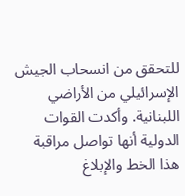للتحقق من انسحاب الجيش الإسرائيلي من الأراضي اللبنانية. وأكدت القوات الدولية أنها تواصل مراقبة هذا الخط والإبلاغ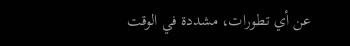عن أي تطورات، مشددة في الوقت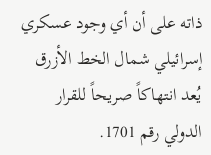ذاته على أن أي وجود عسكري إسرائيلي شمال الخط الأزرق يُعد انتهاكاً صريحاً للقرار الدولي رقم 1701.